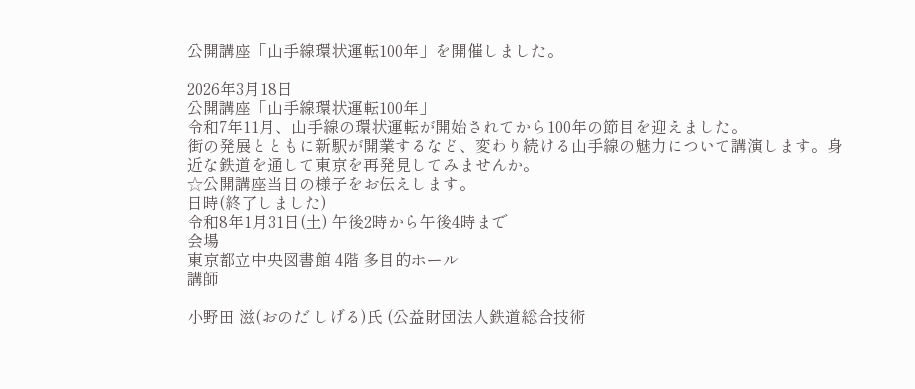公開講座「山手線環状運転100年」を開催しました。

2026年3月18日
公開講座「山手線環状運転100年」
令和7年11月、山手線の環状運転が開始されてから100年の節目を迎えました。
街の発展とともに新駅が開業するなど、変わり続ける山手線の魅力について講演します。身近な鉄道を通して東京を再発見してみませんか。
☆公開講座当日の様子をお伝えします。
日時(終了しました)
令和8年1月31日(土) 午後2時から午後4時まで
会場
東京都立中央図書館 4階 多目的ホール
講師

小野田 滋(おのだ しげる)氏 (公益財団法人鉄道総合技術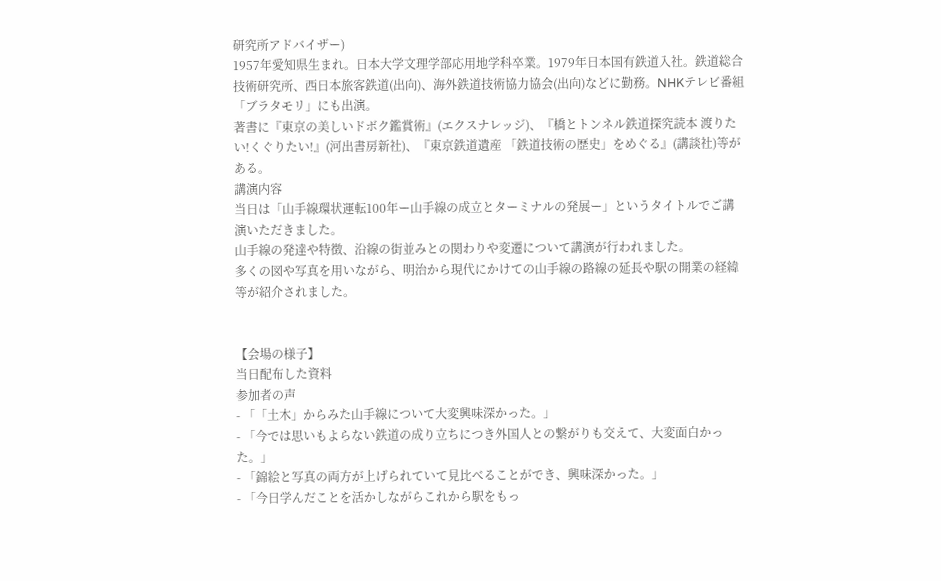研究所アドバイザー)
1957年愛知県生まれ。日本大学文理学部応用地学科卒業。1979年日本国有鉄道入社。鉄道総合技術研究所、西日本旅客鉄道(出向)、海外鉄道技術協力協会(出向)などに勤務。NHKテレビ番組「ブラタモリ」にも出演。
著書に『東京の美しいドボク鑑賞術』(エクスナレッジ)、『橋とトンネル鉄道探究読本 渡りたい!くぐりたい!』(河出書房新社)、『東京鉄道遺産 「鉄道技術の歴史」をめぐる』(講談社)等がある。
講演内容
当日は「山手線環状運転100年ー山手線の成立とターミナルの発展ー」というタイトルでご講演いただきました。
山手線の発達や特徴、沿線の街並みとの関わりや変遷について講演が行われました。
多くの図や写真を用いながら、明治から現代にかけての山手線の路線の延長や駅の開業の経緯等が紹介されました。


【会場の様子】
当日配布した資料
参加者の声
- 「「土木」からみた山手線について大変興味深かった。」
- 「今では思いもよらない鉄道の成り立ちにつき外国人との繋がりも交えて、大変面白かった。」
- 「錦絵と写真の両方が上げられていて見比べることができ、興味深かった。」
- 「今日学んだことを活かしながらこれから駅をもっ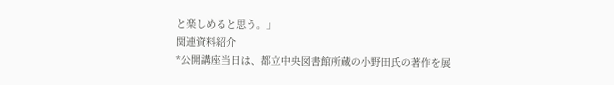と楽しめると思う。」
関連資料紹介
*公開講座当日は、都立中央図書館所蔵の小野田氏の著作を展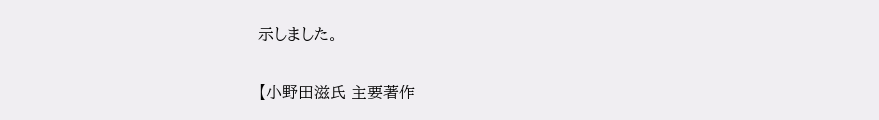示しました。

【小野田滋氏 主要著作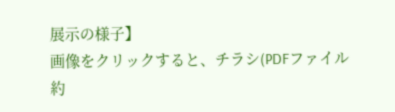展示の様子】
画像をクリックすると、チラシ(PDFファイル 約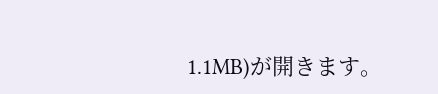1.1MB)が開きます。